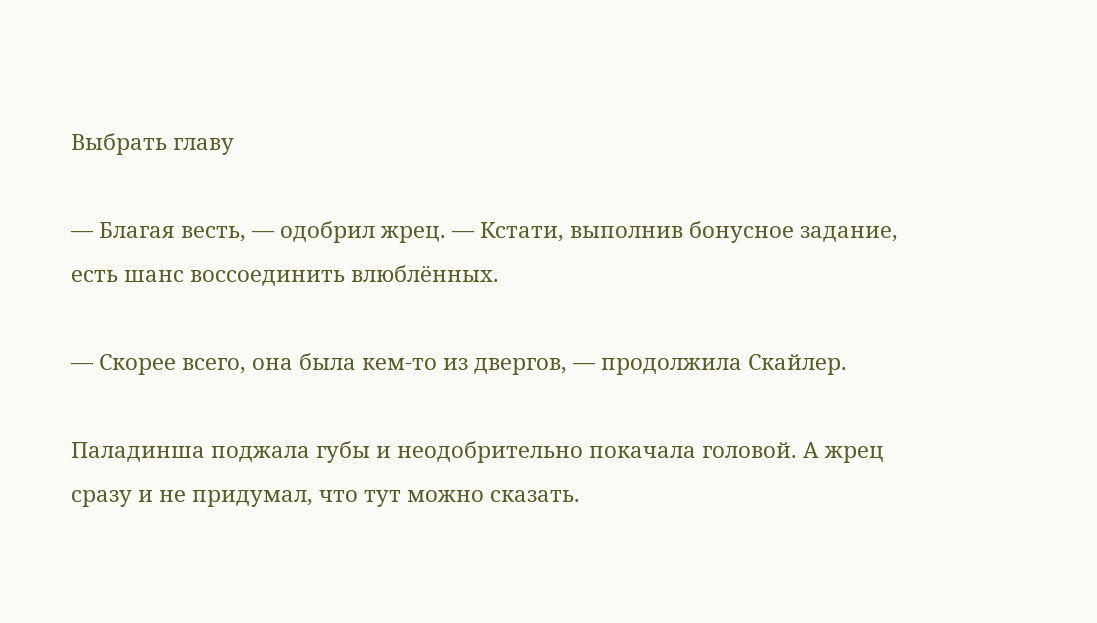Выбрать главу

— Благая весть, — одобрил жрец. — Кстати, выполнив бонусное задание, есть шанс воссоединить влюблённых.

— Скорее всего, она была кем-то из двергов, — продолжила Скайлер.

Паладинша поджала губы и неодобрительно покачала головой. А жрец сразу и не придумал, что тут можно сказать.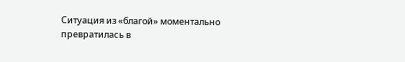Ситуация из «благой» моментально превратилась в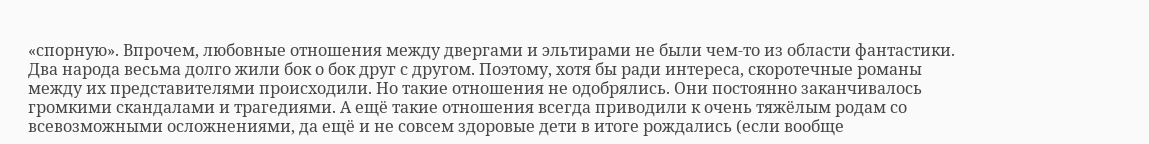«спорную». Впрочем, любовные отношения между двергами и эльтирами не были чем-то из области фантастики. Два народа весьма долго жили бок о бок друг с другом. Поэтому, хотя бы ради интереса, скоротечные романы между их представителями происходили. Но такие отношения не одобрялись. Они постоянно заканчивалось громкими скандалами и трагедиями. А ещё такие отношения всегда приводили к очень тяжёлым родам со всевозможными осложнениями, да ещё и не совсем здоровые дети в итоге рождались (если вообще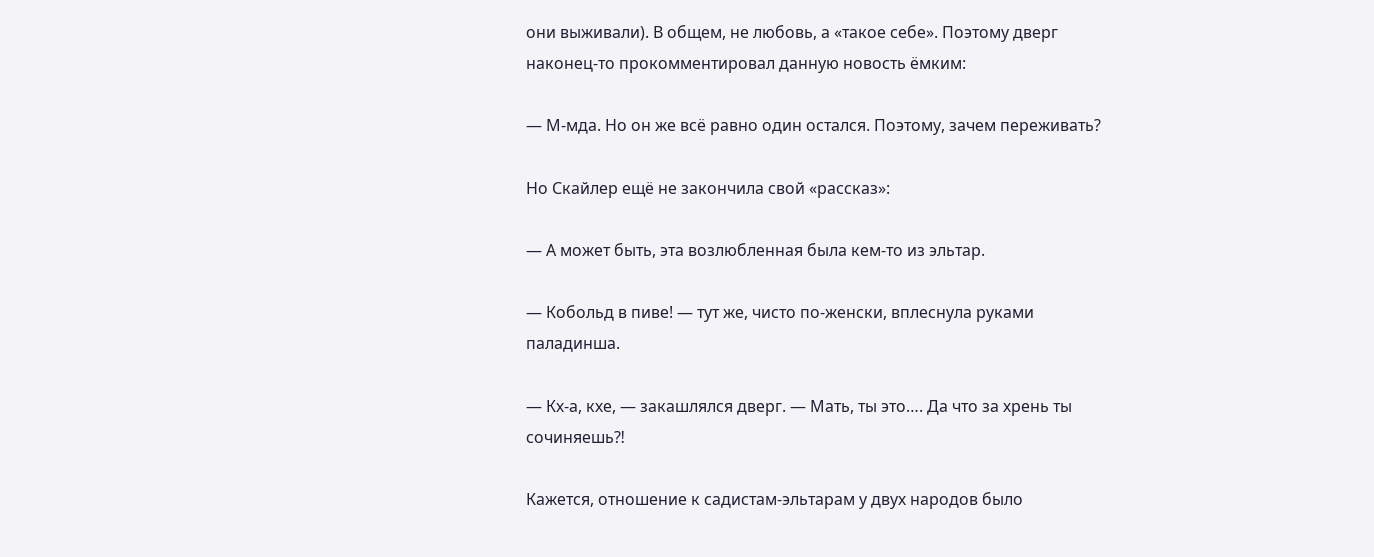они выживали). В общем, не любовь, а «такое себе». Поэтому дверг наконец-то прокомментировал данную новость ёмким:

— М-мда. Но он же всё равно один остался. Поэтому, зачем переживать?

Но Скайлер ещё не закончила свой «рассказ»:

— А может быть, эта возлюбленная была кем-то из эльтар.

— Кобольд в пиве! — тут же, чисто по-женски, вплеснула руками паладинша.

— Кх-а, кхе, — закашлялся дверг. — Мать, ты это…. Да что за хрень ты сочиняешь⁈

Кажется, отношение к садистам-эльтарам у двух народов было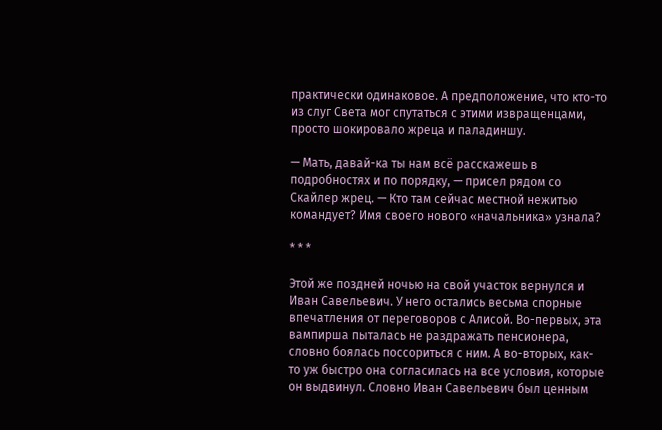практически одинаковое. А предположение, что кто-то из слуг Света мог спутаться с этими извращенцами, просто шокировало жреца и паладиншу.

— Мать, давай-ка ты нам всё расскажешь в подробностях и по порядку, — присел рядом со Скайлер жрец. — Кто там сейчас местной нежитью командует? Имя своего нового «начальника» узнала?

* * *

Этой же поздней ночью на свой участок вернулся и Иван Савельевич. У него остались весьма спорные впечатления от переговоров с Алисой. Во-первых, эта вампирша пыталась не раздражать пенсионера, словно боялась поссориться с ним. А во-вторых, как-то уж быстро она согласилась на все условия, которые он выдвинул. Словно Иван Савельевич был ценным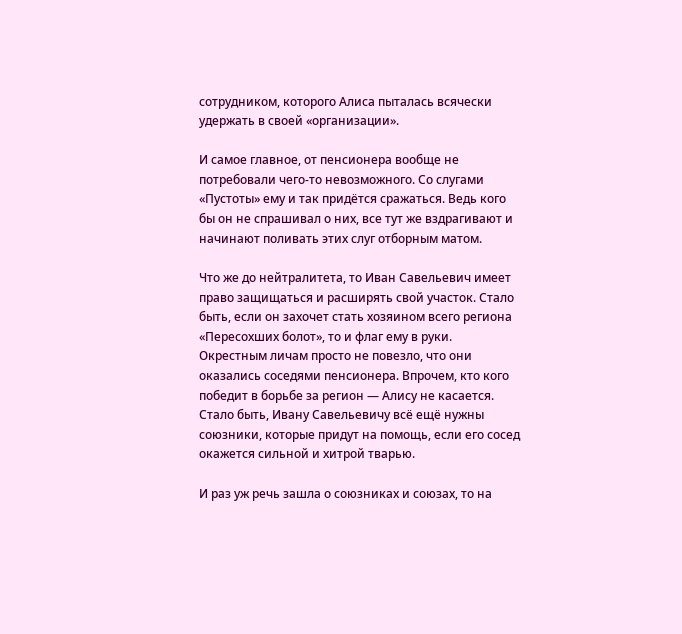сотрудником, которого Алиса пыталась всячески удержать в своей «организации».

И самое главное, от пенсионера вообще не потребовали чего-то невозможного. Со слугами «Пустоты» ему и так придётся сражаться. Ведь кого бы он не спрашивал о них, все тут же вздрагивают и начинают поливать этих слуг отборным матом.

Что же до нейтралитета, то Иван Савельевич имеет право защищаться и расширять свой участок. Стало быть, если он захочет стать хозяином всего региона «Пересохших болот», то и флаг ему в руки. Окрестным личам просто не повезло, что они оказались соседями пенсионера. Впрочем, кто кого победит в борьбе за регион — Алису не касается. Стало быть, Ивану Савельевичу всё ещё нужны союзники, которые придут на помощь, если его сосед окажется сильной и хитрой тварью.

И раз уж речь зашла о союзниках и союзах, то на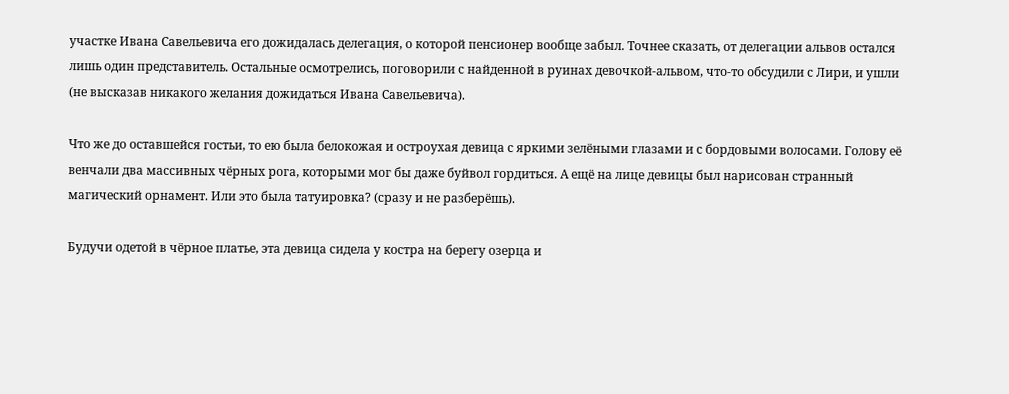участке Ивана Савельевича его дожидалась делегация, о которой пенсионер вообще забыл. Точнее сказать, от делегации альвов остался лишь один представитель. Остальные осмотрелись, поговорили с найденной в руинах девочкой-альвом, что-то обсудили с Лири, и ушли (не высказав никакого желания дожидаться Ивана Савельевича).

Что же до оставшейся гостьи, то ею была белокожая и остроухая девица с яркими зелёными глазами и с бордовыми волосами. Голову её венчали два массивных чёрных рога, которыми мог бы даже буйвол гордиться. А ещё на лице девицы был нарисован странный магический орнамент. Или это была татуировка? (сразу и не разберёшь).

Будучи одетой в чёрное платье, эта девица сидела у костра на берегу озерца и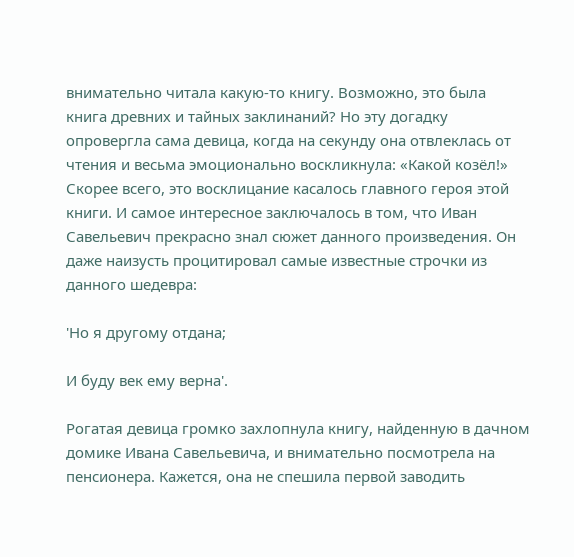внимательно читала какую-то книгу. Возможно, это была книга древних и тайных заклинаний? Но эту догадку опровергла сама девица, когда на секунду она отвлеклась от чтения и весьма эмоционально воскликнула: «Какой козёл!» Скорее всего, это восклицание касалось главного героя этой книги. И самое интересное заключалось в том, что Иван Савельевич прекрасно знал сюжет данного произведения. Он даже наизусть процитировал самые известные строчки из данного шедевра:

'Но я другому отдана;

И буду век ему верна'.

Рогатая девица громко захлопнула книгу, найденную в дачном домике Ивана Савельевича, и внимательно посмотрела на пенсионера. Кажется, она не спешила первой заводить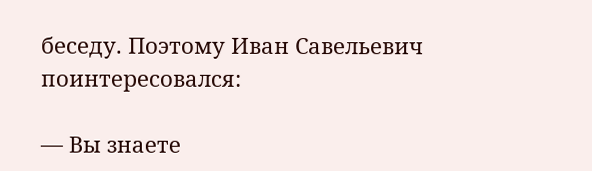беседу. Поэтому Иван Савельевич поинтересовался:

— Вы знаете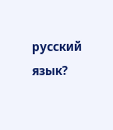русский язык?